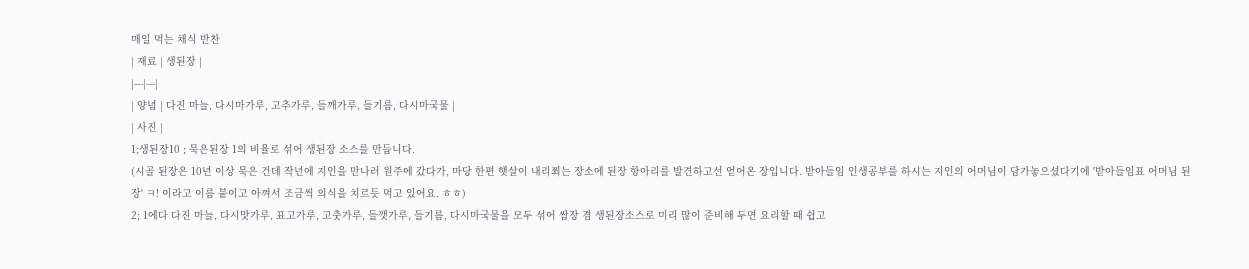매일 먹는 채식 반찬
| 재료 | 생된장 |
|---|---|
| 양념 | 다진 마늘, 다시마가루, 고추가루, 들깨가루, 들기름, 다시마국물 |
| 사진 |
1;생된장10 ; 묵은된장 1의 비율로 섞어 생된장 소스를 만듭니다.
(시골 된장은 10년 이상 묵은 건데 작년에 지인을 만나러 원주에 갔다가, 마당 한편 햇살이 내리쬐는 장소에 된장 항아리를 발견하고선 얻어온 장입니다. 받아들임 인생공부를 하시는 지인의 어머님이 담가놓으셨다기에 '받아들임표 어머님 된장' ㅋ! 이라고 이름 붙이고 아껴서 조금씩 의식을 치르듯 먹고 있어요. ㅎㅎ)
2; 1에다 다진 마늘, 다시맛가루, 표고가루, 고춧가루, 들깻가루, 들기름, 다시마국물을 모두 섞어 쌈장 겸 생된장소스로 미리 많이 준비해 두면 요리할 때 쉽고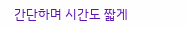간단하며 시간도 짧게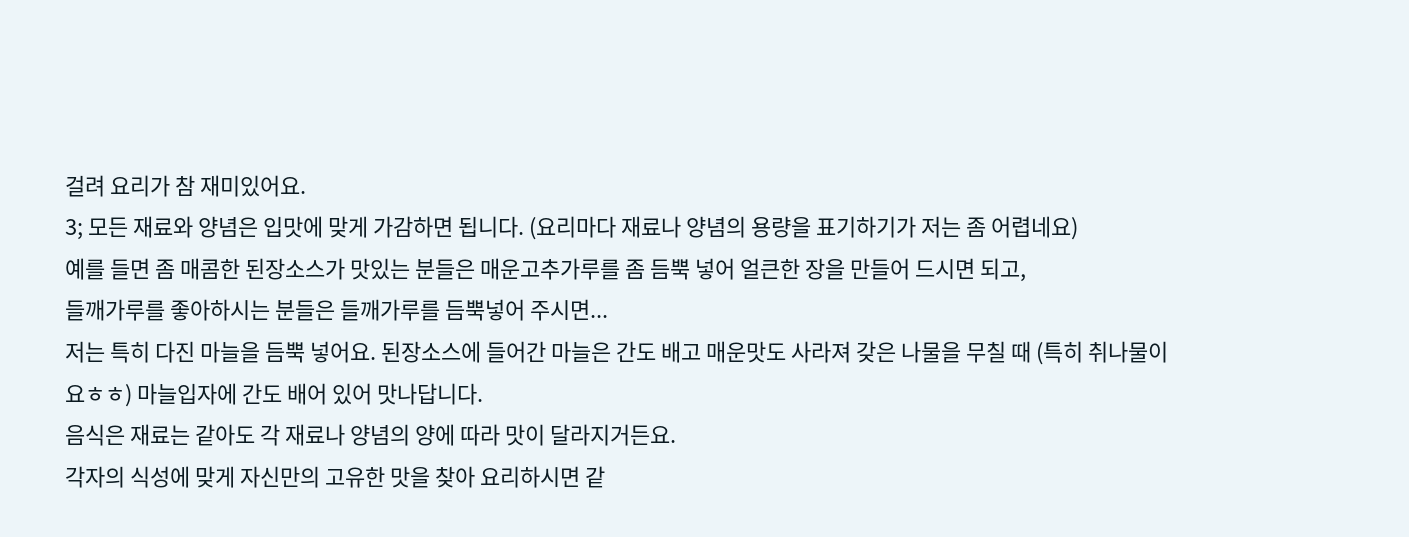걸려 요리가 참 재미있어요.
3; 모든 재료와 양념은 입맛에 맞게 가감하면 됩니다. (요리마다 재료나 양념의 용량을 표기하기가 저는 좀 어렵네요)
예를 들면 좀 매콤한 된장소스가 맛있는 분들은 매운고추가루를 좀 듬뿍 넣어 얼큰한 장을 만들어 드시면 되고,
들깨가루를 좋아하시는 분들은 들깨가루를 듬뿍넣어 주시면...
저는 특히 다진 마늘을 듬뿍 넣어요. 된장소스에 들어간 마늘은 간도 배고 매운맛도 사라져 갖은 나물을 무칠 때 (특히 취나물이요ㅎㅎ) 마늘입자에 간도 배어 있어 맛나답니다.
음식은 재료는 같아도 각 재료나 양념의 양에 따라 맛이 달라지거든요.
각자의 식성에 맞게 자신만의 고유한 맛을 찾아 요리하시면 같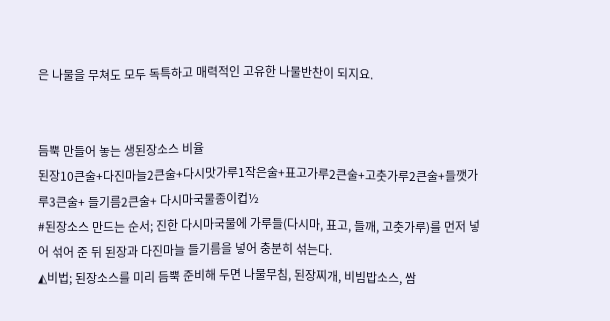은 나물을 무쳐도 모두 독특하고 매력적인 고유한 나물반찬이 되지요.


듬뿍 만들어 놓는 생된장소스 비율
된장10큰술+다진마늘2큰술+다시맛가루1작은술+표고가루2큰술+고춧가루2큰술+들깻가루3큰술+ 들기름2큰술+ 다시마국물종이컵½
#된장소스 만드는 순서; 진한 다시마국물에 가루들(다시마, 표고, 들깨, 고춧가루)를 먼저 넣어 섞어 준 뒤 된장과 다진마늘 들기름을 넣어 충분히 섞는다.
◭비법; 된장소스를 미리 듬뿍 준비해 두면 나물무침, 된장찌개, 비빔밥소스, 쌈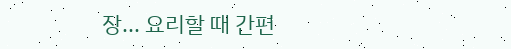장... 요리할 때 간편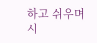하고 쉬우며 시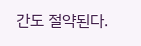간도 절약된다.